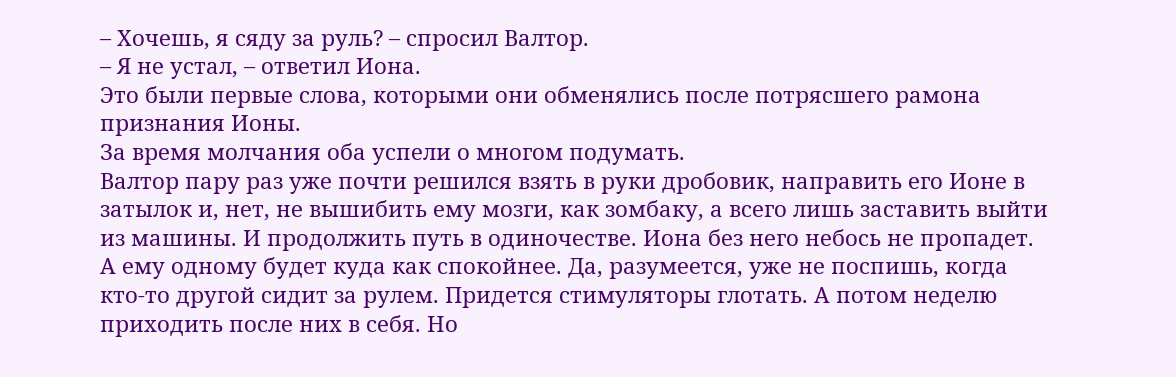– Хочешь, я сяду за руль? – спросил Валтор.
– Я не устал, – ответил Иона.
Это были первые слова, которыми они обменялись после потрясшего рамона признания Ионы.
За время молчания оба успели о многом подумать.
Валтор пару раз уже почти решился взять в руки дробовик, направить его Ионе в затылок и, нет, не вышибить ему мозги, как зомбаку, а всего лишь заставить выйти из машины. И продолжить путь в одиночестве. Иона без него небось не пропадет. А ему одному будет куда как спокойнее. Да, разумеется, уже не поспишь, когда кто-то другой сидит за рулем. Придется стимуляторы глотать. А потом неделю приходить после них в себя. Но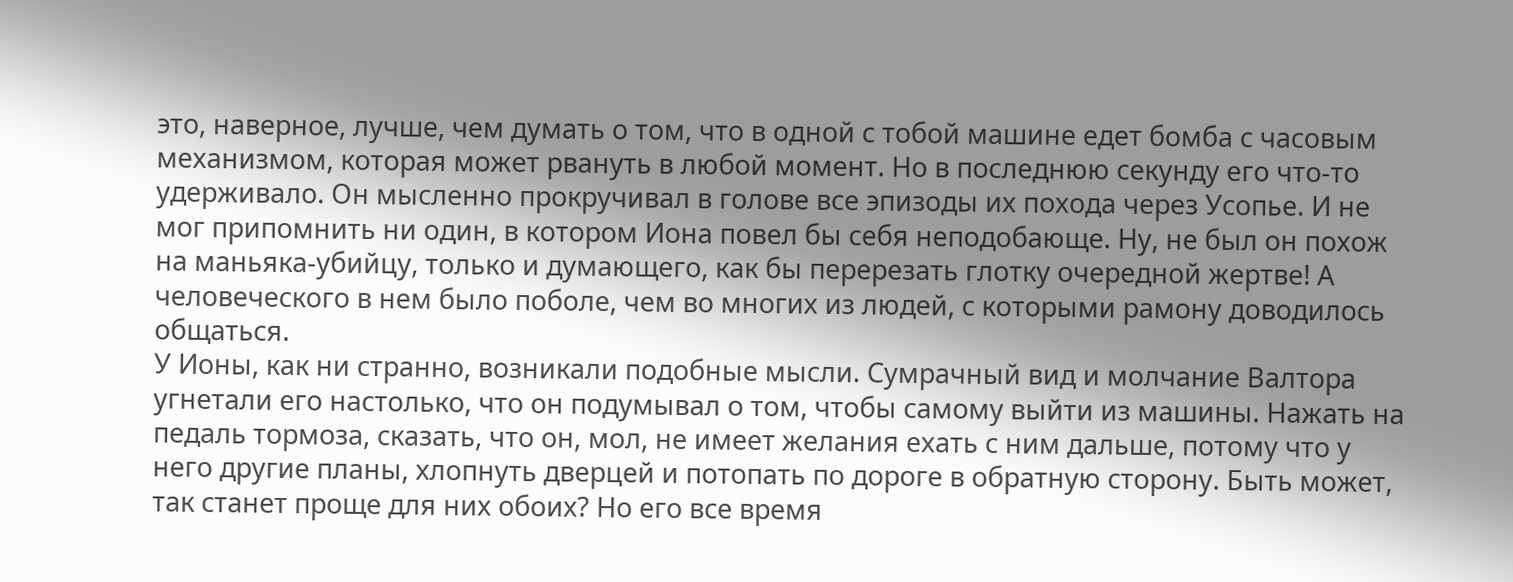это, наверное, лучше, чем думать о том, что в одной с тобой машине едет бомба с часовым механизмом, которая может рвануть в любой момент. Но в последнюю секунду его что-то удерживало. Он мысленно прокручивал в голове все эпизоды их похода через Усопье. И не мог припомнить ни один, в котором Иона повел бы себя неподобающе. Ну, не был он похож на маньяка-убийцу, только и думающего, как бы перерезать глотку очередной жертве! А человеческого в нем было поболе, чем во многих из людей, с которыми рамону доводилось общаться.
У Ионы, как ни странно, возникали подобные мысли. Сумрачный вид и молчание Валтора угнетали его настолько, что он подумывал о том, чтобы самому выйти из машины. Нажать на педаль тормоза, сказать, что он, мол, не имеет желания ехать с ним дальше, потому что у него другие планы, хлопнуть дверцей и потопать по дороге в обратную сторону. Быть может, так станет проще для них обоих? Но его все время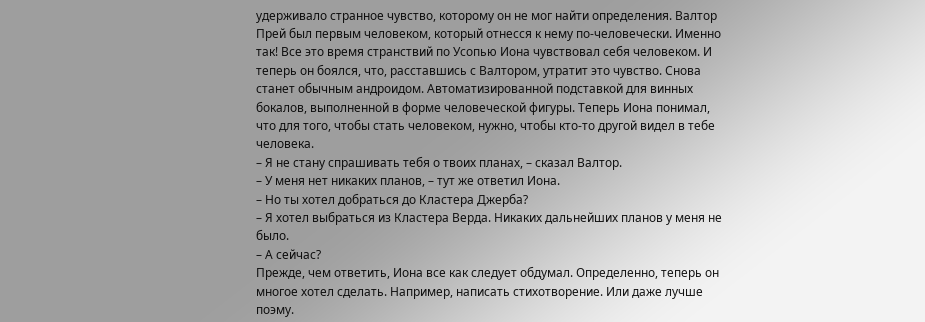удерживало странное чувство, которому он не мог найти определения. Валтор Прей был первым человеком, который отнесся к нему по-человечески. Именно так! Все это время странствий по Усопью Иона чувствовал себя человеком. И теперь он боялся, что, расставшись с Валтором, утратит это чувство. Снова станет обычным андроидом. Автоматизированной подставкой для винных бокалов, выполненной в форме человеческой фигуры. Теперь Иона понимал, что для того, чтобы стать человеком, нужно, чтобы кто-то другой видел в тебе человека.
– Я не стану спрашивать тебя о твоих планах, – сказал Валтор.
– У меня нет никаких планов, – тут же ответил Иона.
– Но ты хотел добраться до Кластера Джерба?
– Я хотел выбраться из Кластера Верда. Никаких дальнейших планов у меня не было.
– А сейчас?
Прежде, чем ответить, Иона все как следует обдумал. Определенно, теперь он многое хотел сделать. Например, написать стихотворение. Или даже лучше поэму.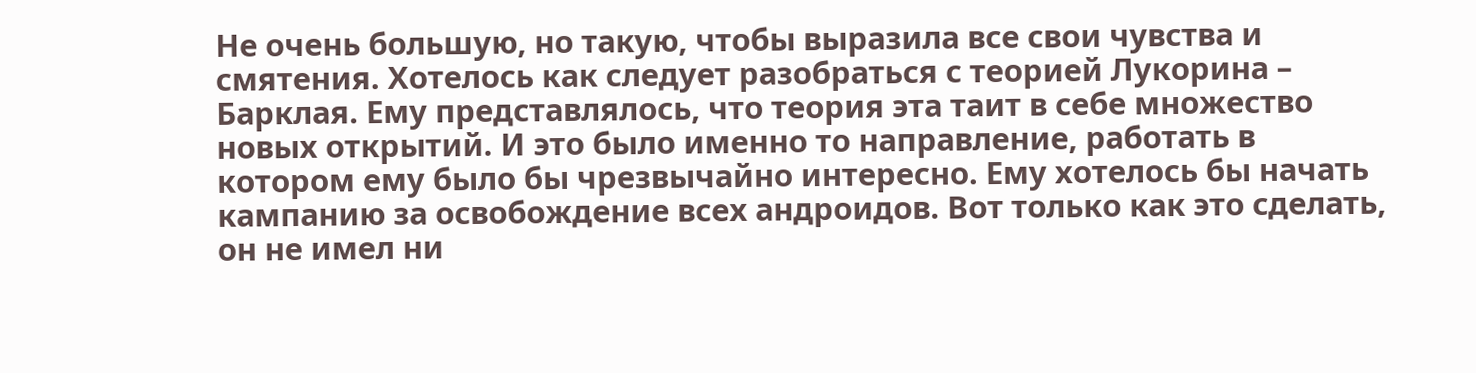Не очень большую, но такую, чтобы выразила все свои чувства и смятения. Хотелось как следует разобраться с теорией Лукорина – Барклая. Ему представлялось, что теория эта таит в себе множество новых открытий. И это было именно то направление, работать в котором ему было бы чрезвычайно интересно. Ему хотелось бы начать кампанию за освобождение всех андроидов. Вот только как это сделать, он не имел ни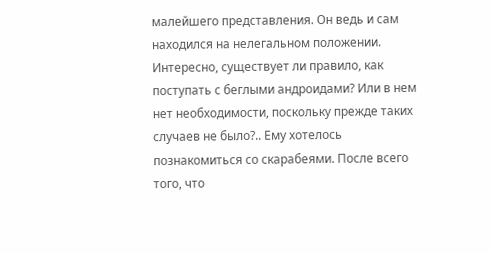малейшего представления. Он ведь и сам находился на нелегальном положении. Интересно, существует ли правило, как поступать с беглыми андроидами? Или в нем нет необходимости, поскольку прежде таких случаев не было?.. Ему хотелось познакомиться со скарабеями. После всего того, что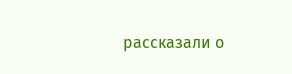рассказали о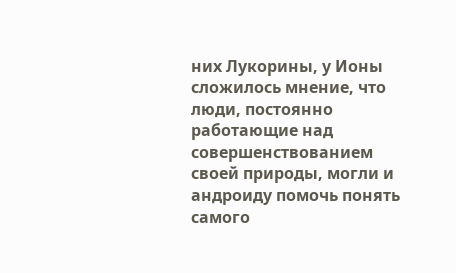них Лукорины, у Ионы сложилось мнение, что люди, постоянно работающие над совершенствованием своей природы, могли и андроиду помочь понять самого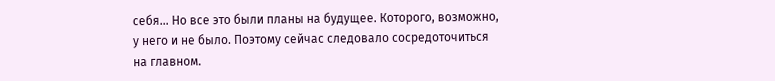себя… Но все это были планы на будущее. Которого, возможно, у него и не было. Поэтому сейчас следовало сосредоточиться на главном.